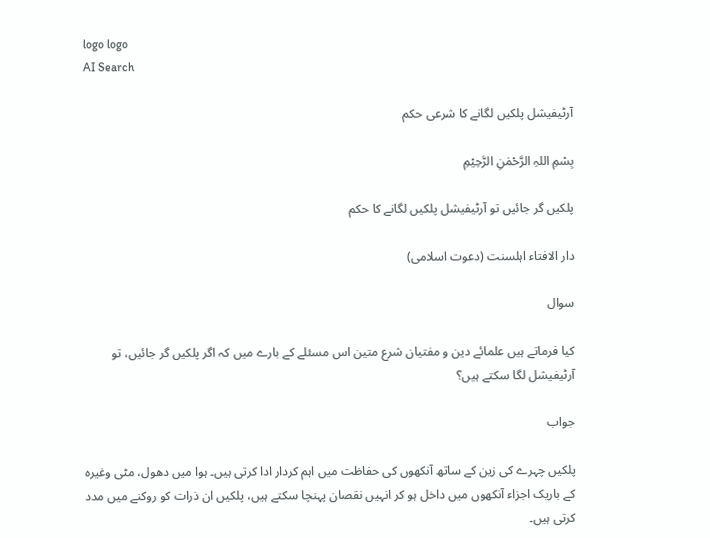logo logo
AI Search

آرٹیفیشل پلکیں لگانے کا شرعی حکم

بِسْمِ اللہِ الرَّحْمٰنِ الرَّحِيْمِ

پلکیں گر جائیں تو آرٹیفیشل پلکیں لگانے کا حکم

دار الافتاء اہلسنت (دعوت اسلامی)

سوال

کیا فرماتے ہیں علمائے دین و مفتیان شرع متین اس مسئلے کے بارے میں کہ اگر پلکیں گر جائیں، تو آرٹیفیشل لگا سکتے ہیں؟

جواب

پلکیں چہرے کی زین کے ساتھ آنکھوں کی حفاظت میں اہم کردار ادا کرتی ہیں۔ ہوا میں دھول، مٹی وغیرہ کے باریک اجزاء آنکھوں میں داخل ہو کر انہیں نقصان پہنچا سکتے ہیں، پلکیں ان ذرات کو روکنے میں مدد کرتی ہیں۔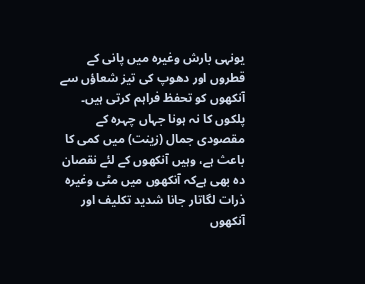یونہی بارش وغیرہ میں پانی کے قطروں اور دھوپ کی تیز شعاؤں سے آنکھوں کو تحفظ فراہم کرتی ہیں۔ پلکوں کا نہ ہونا جہاں چہرہ کے مقصودی جمال (زینت) میں کمی کا باعث ہے، وہیں آنکھوں کے لئے نقصان دہ بھی ہےکہ آنکھوں میں مٹی وغیرہ ذرات لگاتار جانا شدید تکلیف اور آنکھوں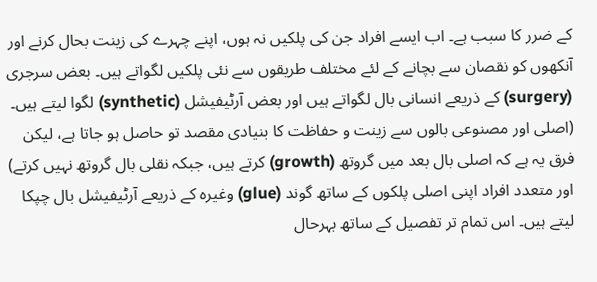کے ضرر کا سبب ہے۔ اب ایسے افراد جن کی پلکیں نہ ہوں، اپنے چہرے کی زینت بحال کرنے اور آنکھوں کو نقصان سے بچانے کے لئے مختلف طریقوں سے نئی پلکیں لگواتے ہیں۔ بعض سرجری (surgery) کے ذریعے انسانی بال لگواتے ہیں اور بعض آرٹیفیشل (synthetic) لگوا لیتے ہیں۔ (اصلی اور مصنوعی بالوں سے زینت و حفاظت کا بنیادی مقصد تو حاصل ہو جاتا ہے، لیکن فرق یہ ہے کہ اصلی بال بعد میں گروتھ (growth) کرتے ہیں، جبکہ نقلی بال گروتھ نہیں کرتے) اور متعدد افراد اپنی اصلی پلکوں کے ساتھ گوند (glue) وغیرہ کے ذریعے آرٹیفیشل بال چپکا لیتے ہیں۔ اس تمام تر تفصيل كے ساتھ بہرحال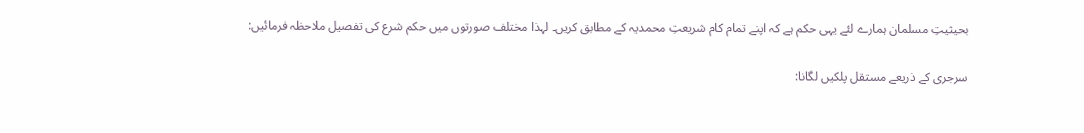بحیثیتِ مسلمان ہمارے لئے یہی حکم ہے کہ اپنے تمام کام شریعتِ محمدیہ کے مطابق کریں۔ لہذا مختلف صورتوں میں حکم شرع کی تفصیل ملاحظہ فرمائیں:

سرجری کے ذریعے مستقل پلکیں لگانا: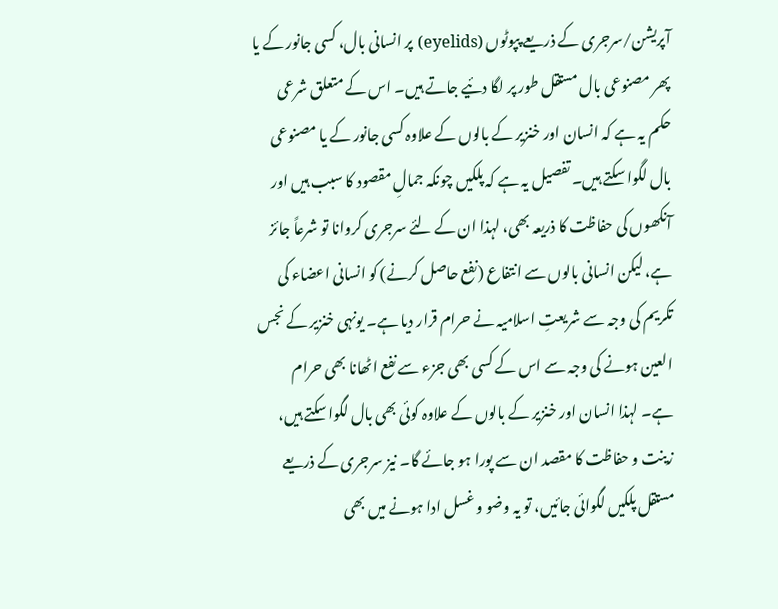آپریشن/سرجری کے ذریعے پپوٹوں (eyelids) پر انسانی بال، کسی جانور کے یا پھر مصنوعی بال مستقل طور پر لگا دئیے جاتے ہیں۔ اس کے متعلق شرعی حکم یہ ہے کہ انسان اور خنزیر کے بالوں کے علاوہ کسی جانور کے یا مصنوعی بال لگوا سکتے ہیں۔ تفصیل یہ ہے کہ پلکیں چونکہ جمالِ مقصود کا سبب ہیں اور آنکھوں کی حفاظت کا ذریعہ بھی، لہذا ان کے لئے سرجری کروانا تو شرعاً جائز ہے، لیکن انسانی بالوں سے انتفاع (نفع حاصل کرنے) کو انسانی اعضاء کی تکریم کی وجہ سے شریعتِ اسلامیہ نے حرام قرار دیا ہے۔ یونہی خنزیر کے نجس العین ہونے کی وجہ سے اس کے کسی بھی جزء سے نفع اٹھانا بھی حرام ہے۔ لہذا انسان اور خنزیر کے بالوں کے علاوہ کوئی بھی بال لگوا سکتے ہیں، زینت و حفاظت کا مقصد ان سے پورا ہو جائے گا۔ نیز سرجری کے ذریعے مستقل پلکیں لگوائی جائیں، تو یہ وضو و غسل ادا ہونے میں بھی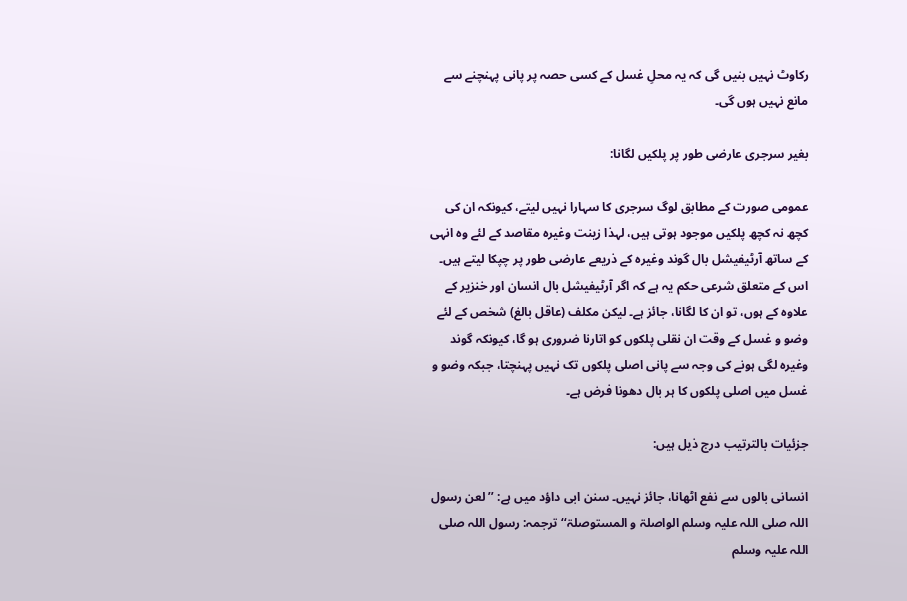رکاوٹ نہیں بنیں گی کہ یہ محلِ غسل کے کسی حصہ پر پانی پہنچنے سے مانع نہیں ہوں گی۔

بغیر سرجری عارضی طور پر پلکیں لگانا:

عمومی صورت کے مطابق لوگ سرجری کا سہارا نہیں لیتے، کیونکہ ان کی کچھ نہ کچھ پلکیں موجود ہوتی ہیں، لہذا زینت وغیرہ مقاصد کے لئے وہ انہی کے ساتھ آرٹیفیشل بال گوند وغیرہ کے ذریعے عارضی طور پر چپکا لیتے ہیں۔ اس کے متعلق شرعی حکم یہ ہے کہ اگر آرٹیفیشل بال انسان اور خنزیر کے علاوہ کے ہوں، تو ان کا لگانا، جائز ہے۔ لیکن مکلف (عاقل بالغ) شخص کے لئے وضو و غسل کے وقت ان نقلی پلکوں کو اتارنا ضروری ہو گا، کیونکہ گوند وغیرہ لگی ہونے کی وجہ سے پانی اصلی پلکوں تک نہیں پہنچتا، جبکہ وضو و غسل میں اصلی پلکوں کا ہر بال دھونا فرض ہے۔

جزئیات بالترتیب درج ذیل ہیں:

انسانی بالوں سے نفع اٹھانا، جائز نہیں۔ سنن ابی داؤد میں ہے: ’’لعن رسول اللہ صلی اللہ علیہ وسلم الواصلۃ و المستوصلۃ‘‘ ترجمہ: رسول اللہ صلی اللہ علیہ وسلم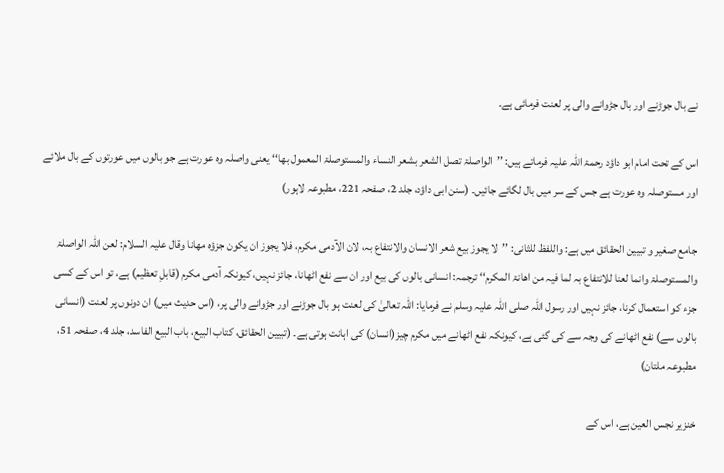نے بال جوڑنے اور بال جڑوانے والی پر لعنت فرمائی ہے۔

اس کے تحت امام ابو داؤد رحمۃ اللہ علیہ فرماتے ہیں: ’’الواصلۃ تصل الشعر بشعر النساء والمستوصلۃ المعمول بھا‘‘ یعنی واصلہ وہ عورت ہے جو بالوں میں عورتوں کے بال ملائے اور مستوصلہ وہ عورت ہے جس کے سر میں بال لگائے جائیں۔ (سنن ابی داؤد، جلد 2، صفحہ 221، مطبوعہ لاہور)

جامع صغیر و تبیین الحقائق میں ہے: واللفظ للثانی: ’’لا یجوز بیع شعر الانسان والانتفاع بہ، لان الآدمی مکرم، فلا یجوز ان یکون جزؤہ مھانا وقال علیہ السلام: لعن اللہ الواصلۃ والمستوصلۃ وانما لعنا للانتفاع بہ لما فیہ من اھانۃ المکرم‘‘ ترجمہ: انسانی بالوں کی بیع اور ان سے نفع اٹھانا، جائز نہیں، کیونکہ آدمی مکرم (قابلِ تعظیم) ہے، تو اس کے کسی جزء کو استعمال کرنا، جائز نہیں اور رسول اللہ صلی اللہ علیہ وسلم نے فرمایا: اللہ تعالیٰ کی لعنت ہو بال جوڑنے اور جڑوانے والی پر، (اس حدیث میں) ان دونوں پر لعنت (انسانی بالوں سے) نفع اٹھانے کی وجہ سے کی گئی ہے، کیونکہ نفع اٹھانے میں مکرم چیز(انسان) کی اہانت ہوتی ہے۔ (تبیین الحقائق، کتاب البیع، باب البیع الفاسد، جلد 4، صفحہ 51، مطبوعہ ملتان)

خنزیر نجس العین ہے، اس کے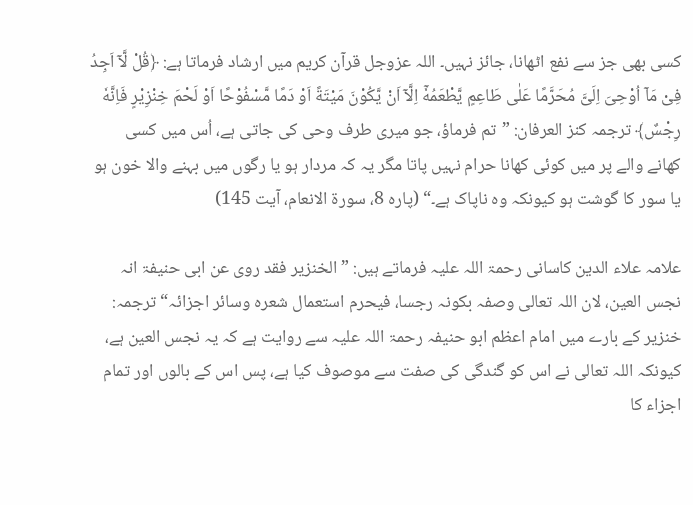کسی بھی جز سے نفع اٹھانا، جائز نہیں۔ اللہ عزوجل قرآن کریم میں ارشاد فرماتا ہے: ﴿قُلْ لَّاۤ اَجِدُ فِیْ مَاۤ اُوْحِیَ اِلَیَّ مُحَرَّمًا عَلٰى طَاعِمٍ یَّطْعَمُهٗۤ اِلَّاۤ اَنْ یَّكُوْنَ مَیْتَةً اَوْ دَمًا مَّسْفُوْحًا اَوْ لَحْمَ خِنْزِیْرٍ فَاِنَّهٗ رِجْسٌ﴾ ترجمہ کنز العرفان: ”تم فرماؤ، جو میری طرف وحی کی جاتی ہے، اُس میں کسی کھانے والے پر میں کوئی کھانا حرام نہیں پاتا مگر یہ کہ مردار ہو یا رگوں میں بہنے والا خون ہو یا سور کا گوشت ہو کیونکہ وہ ناپاک ہے۔“ (پارہ 8، سورۃ الانعام، آیت 145)

علامہ علاء الدین کاسانی رحمۃ اللہ علیہ فرماتے ہیں: ”الخنزیر فقد روی عن ابی حنیفۃ انہ نجس العین، لان اللہ تعالی وصفہ بکونہ رجسا، فیحرم استعمال شعرہ وسائر اجزائہ“ ترجمہ: خنزیر کے بارے میں امام اعظم ابو حنیفہ رحمۃ اللہ علیہ سے روایت ہے کہ یہ نجس العین ہے، کیونکہ اللہ تعالی نے اس کو گندگی کی صفت سے موصوف کیا ہے، پس اس کے بالوں اور تمام اجزاء کا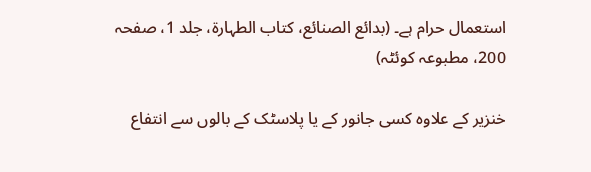استعمال حرام ہے۔ (بدائع الصنائع، کتاب الطہارۃ، جلد 1، صفحہ 200، مطبوعہ کوئٹہ)

خنزیر کے علاوہ کسی جانور کے یا پلاسٹک کے بالوں سے انتفاع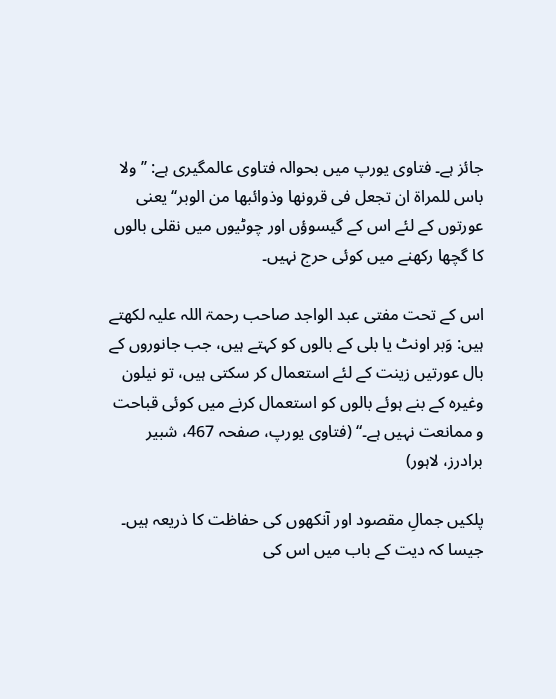جائز ہے۔ فتاوی یورپ میں بحوالہ فتاوی عالمگیری ہے: ’’ولا باس للمراۃ ان تجعل فی قرونھا وذوائبھا من الوبر‘‘ یعنی عورتوں کے لئے اس کے گیسوؤں اور چوٹیوں میں نقلی بالوں کا گچھا رکھنے میں کوئی حرج نہیں۔

اس کے تحت مفتی عبد الواجد صاحب رحمۃ اللہ علیہ لکھتے ہیں: وَبر اونٹ یا بلی کے بالوں کو کہتے ہیں، جب جانوروں کے بال عورتیں زینت کے لئے استعمال کر سکتی ہیں، تو نیلون وغیرہ کے بنے ہوئے بالوں کو استعمال کرنے میں کوئی قباحت و ممانعت نہیں ہے۔“ (فتاوی یورپ، صفحہ 467، شبیر برادرز، لاہور)

پلکیں جمالِ مقصود اور آنکھوں کی حفاظت کا ذریعہ ہیں۔ جیسا کہ دیت کے باب میں اس کی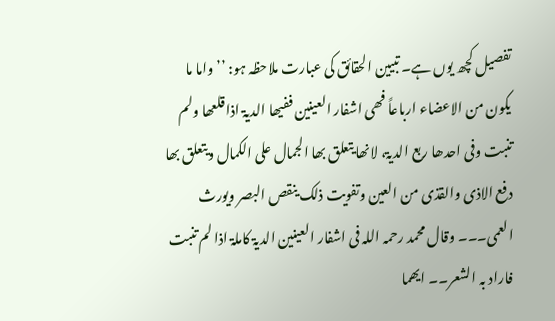تفصیل کچھ یوں ہے۔ تبیین الحقائق کی عبارت ملاحظہ ہو: ’’واما ما یکون من الاعضاء ارباعاً فھی اشفار العینین ففیھا الدیۃ اذا قلعھا ولم تنبت وفی احدھا ربع الدیۃ، لانھا یتعلق بھا الجمال علی الکمال ویتعلق بھا دفع الاذی والقذی من العین وتفویت ذلک ینقص البصر ویورث العمی۔۔۔ وقال محمد رحمہ اللہ فی اشفار العینین الدیۃ کاملۃ اذا لم تنبت فاراد بہ الشعر۔۔ ایھما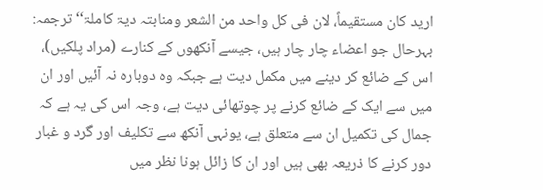ارید کان مستقیماً، لان فی کل واحد من الشعر ومنابتہ دیۃ کاملۃ‘‘ ترجمہ: بہرحال جو اعضاء چار چار ہیں، جیسے آنکھوں کے کنارے (مراد پلکیں)، اس کے ضائع کر دینے میں مکمل دیت ہے جبکہ وہ دوبارہ نہ آئیں اور ان میں سے ایک کے ضائع کرنے پر چوتھائی دیت ہے، وجہ اس کی یہ ہے کہ جمال کی تکمیل ان سے متعلق ہے، یونہی آنکھ سے تکلیف اور گرد و غبار دور کرنے کا ذریعہ بھی ہیں اور ان کا زائل ہونا نظر میں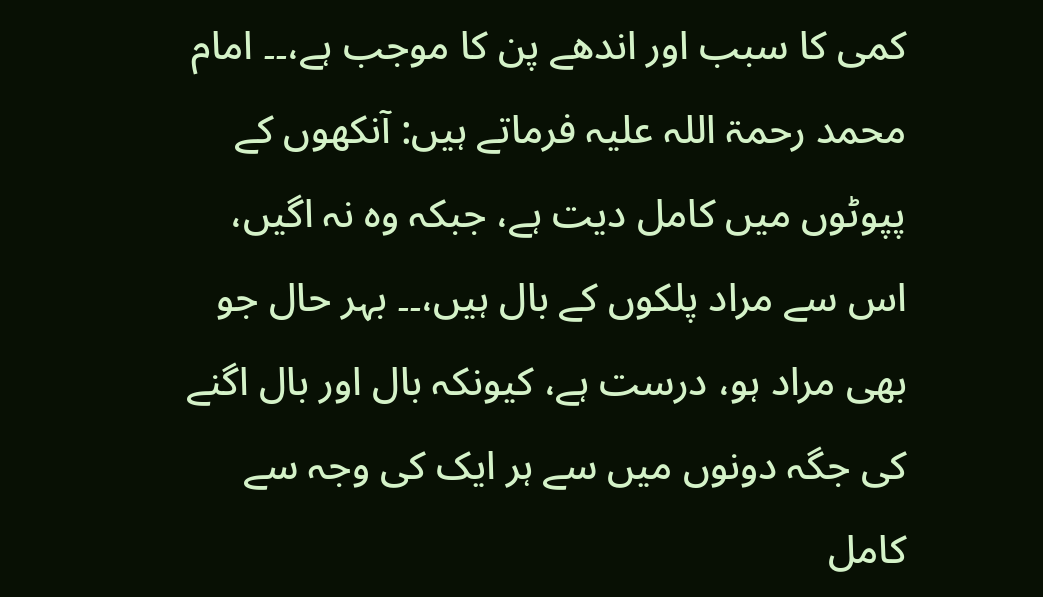کمی کا سبب اور اندھے پن کا موجب ہے،۔۔ امام محمد رحمۃ اللہ علیہ فرماتے ہیں: آنکھوں کے پپوٹوں میں کامل دیت ہے، جبکہ وہ نہ اگیں، اس سے مراد پلکوں کے بال ہیں،۔۔ بہر حال جو بھی مراد ہو، درست ہے، کیونکہ بال اور بال اگنے کی جگہ دونوں میں سے ہر ایک کی وجہ سے کامل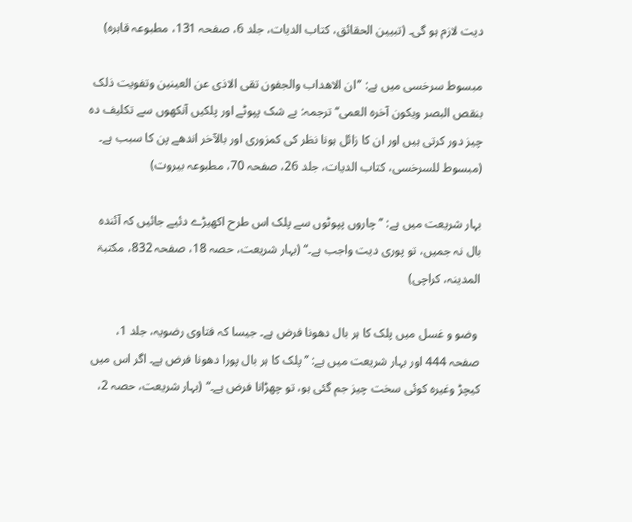دیت لازم ہو گی۔ (تبیین الحقائق، کتاب الدیات، جلد 6، صفحہ 131، مطبوعہ قاہرہ)

مبسوط سرخسی میں ہے: ’’ان الاھداب والجفون تقی الاذی عن العینین وتفویت ذلک بنقص البصر ویکون آخرہ العمی‘‘ ترجمہ: بے شک پپوٹے اور پلکیں آنکھوں سے تکلیف دہ چیز دور کرتی ہیں اور ان کا زائل ہونا نظر کی کمزوری اور بالآخر اندھے پن کا سبب ہے۔ (مبسوط للسرخسی، کتاب الدیات، جلد 26، صفحہ 70، مطبوعہ بیروت)

بہار شریعت میں ہے: ’’چاروں پپوٹوں سے پلک اس طرح اکھیڑے دئیے جائیں کہ آئندہ بال نہ جمیں، تو پوری دیت واجب ہے۔“ (بہار شریعت، حصہ 18، صفحہ 832، مکتبۃ المدینہ، کراچی)

 وضو و غسل میں پلک کا ہر بال دھونا فرض ہے۔ جیسا کہ فتاوی رضویہ، جلد 1، صفحہ 444 اور بہار شریعت میں ہے: ’’پلک کا ہر بال پورا دھونا فرض ہے۔ اگر اس میں کیچڑ وغیرہ کوئی سخت چیز جم گئی ہو، تو چھڑانا فرض ہے۔“ (بہار شریعت، حصہ 2،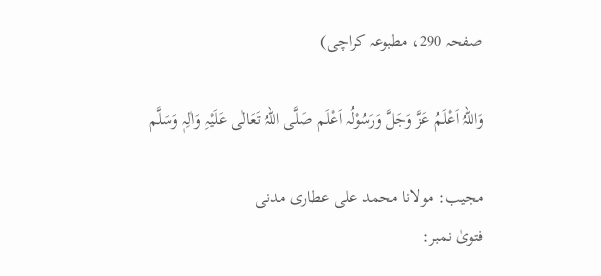صفحہ 290، مطبوعہ کراچی)

وَاللہُ اَعْلَمُ عَزَّ وَجَلَّ وَرَسُوْلُہ اَعْلَم صَلَّی اللہُ تَعَالٰی عَلَیْہِ وَاٰلِہٖ وَسَلَّم

مجیب: مولانا محمد علی عطاری مدنی
فتویٰ نمبر: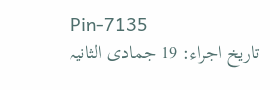Pin-7135
تاریخ اجراء: 19 جمادی الثانیہ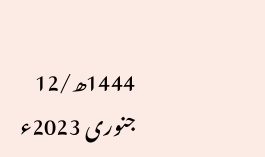1444ھ/12 جنوری 2023ء